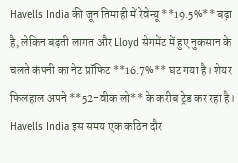Havells India की जून तिमाही में रेवेन्यू **19.5%** बढ़ा है, लेकिन बढ़ती लागत और Lloyd सेगमेंट में हुए नुकसान के चलते कंपनी का नेट प्रॉफिट **16.7%** घट गया है। शेयर फिलहाल अपने **52-वीक लो** के करीब ट्रेड कर रहा है।
Havells India इस समय एक कठिन दौर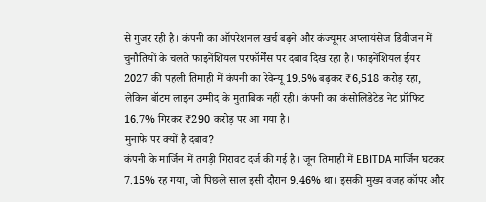से गुजर रही है। कंपनी का ऑपरेशनल खर्च बढ़ने और कंज्यूमर अप्लायंसेज डिवीजन में चुनौतियों के चलते फाइनेंशियल परफॉर्मेंस पर दबाव दिख रहा है। फाइनेंशियल ईयर 2027 की पहली तिमाही में कंपनी का रेवेन्यू 19.5% बढ़कर ₹6,518 करोड़ रहा, लेकिन बॉटम लाइन उम्मीद के मुताबिक नहीं रही। कंपनी का कंसोलिडेटेड नेट प्रॉफिट 16.7% गिरकर ₹290 करोड़ पर आ गया है।
मुनाफे पर क्यों है दबाव?
कंपनी के मार्जिन में तगड़ी गिरावट दर्ज की गई है। जून तिमाही में EBITDA मार्जिन घटकर 7.15% रह गया, जो पिछले साल इसी दौरान 9.46% था। इसकी मुख्य वजह कॉपर और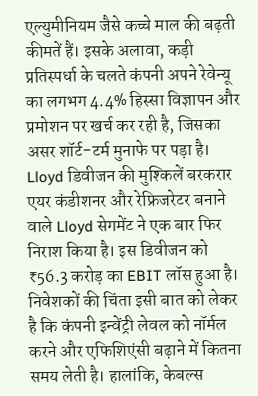एल्युमीनियम जैसे कच्चे माल की बढ़ती कीमतें हैं। इसके अलावा, कड़ी प्रतिस्पर्धा के चलते कंपनी अपने रेवेन्यू का लगभग 4.4% हिस्सा विज्ञापन और प्रमोशन पर खर्च कर रही है, जिसका असर शॉर्ट-टर्म मुनाफे पर पड़ा है।
Lloyd डिवीजन की मुश्किलें बरकरार
एयर कंडीशनर और रेफ्रिजरेटर बनाने वाले Lloyd सेगमेंट ने एक बार फिर निराश किया है। इस डिवीजन को ₹56.3 करोड़ का EBIT लॉस हुआ है। निवेशकों की चिंता इसी बात को लेकर है कि कंपनी इन्वेंट्री लेवल को नॉर्मल करने और एफिशिएंसी बढ़ाने में कितना समय लेती है। हालांकि, केबल्स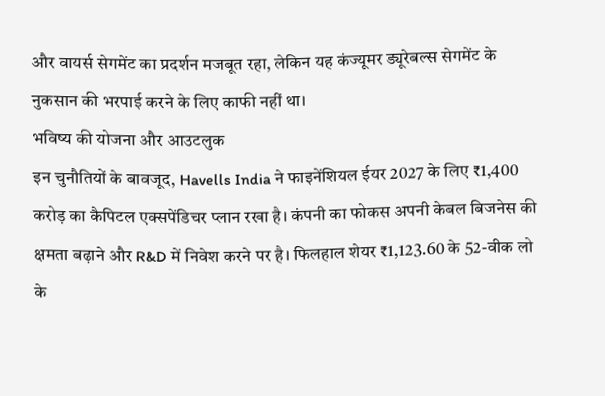और वायर्स सेगमेंट का प्रदर्शन मजबूत रहा, लेकिन यह कंज्यूमर ड्यूरेबल्स सेगमेंट के नुकसान की भरपाई करने के लिए काफी नहीं था।
भविष्य की योजना और आउटलुक
इन चुनौतियों के बावजूद, Havells India ने फाइनेंशियल ईयर 2027 के लिए ₹1,400 करोड़ का कैपिटल एक्सपेंडिचर प्लान रखा है। कंपनी का फोकस अपनी केबल बिजनेस की क्षमता बढ़ाने और R&D में निवेश करने पर है। फिलहाल शेयर ₹1,123.60 के 52-वीक लो के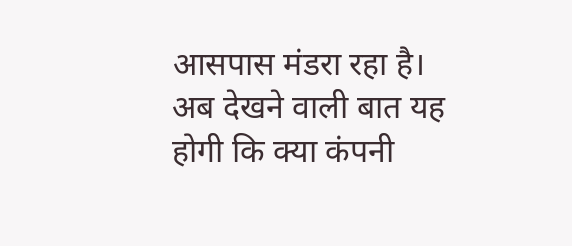आसपास मंडरा रहा है। अब देखने वाली बात यह होगी कि क्या कंपनी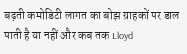बढ़ती कमोडिटी लागत का बोझ ग्राहकों पर डाल पाती है या नहीं और कब तक Lloyd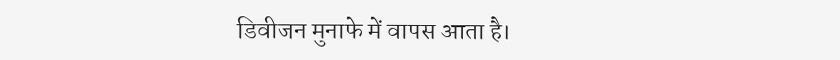डिवीजन मुनाफे में वापस आता है।